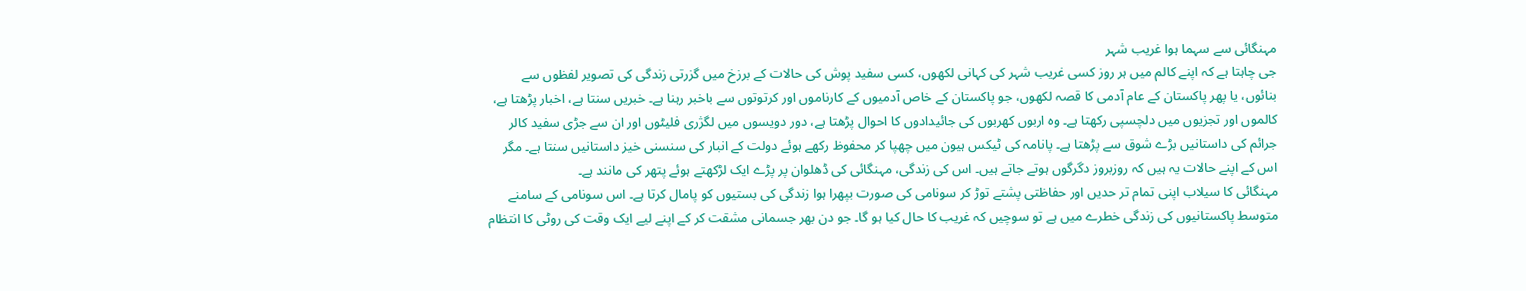مہنگائی سے سہما ہوا غریب شہر
جی چاہتا ہے کہ اپنے کالم میں ہر روز کسی غریب شہر کی کہانی لکھوں، کسی سفید پوش کی حالات کے برزخ میں گزرتی زندگی کی تصویر لفظوں سے بنائوں، یا پھر پاکستان کے عام آدمی کا قصہ لکھوں، جو پاکستان کے خاص آدمیوں کے کارناموں اور کرتوتوں سے باخبر رہنا ہے۔ خبریں سنتا ہے، اخبار پڑھتا ہے، کالموں اور تجزیوں میں دلچسپی رکھتا ہے۔ وہ اربوں کھربوں کی جائیدادوں کا احوال پڑھتا ہے، دور دویسوں میں لگژری فلیٹوں اور ان سے جڑی سفید کالر جرائم کی داستانیں بڑے شوق سے پڑھتا ہے۔ پانامہ کی ٹیکس ہیون میں چھپا کر محفوظ رکھے ہوئے دولت کے انبار کی سنسنی خیز داستانیں سنتا ہے۔ مگر اس کے اپنے حالات یہ ہیں کہ روزبروز دگرگوں ہوتے جاتے ہیں۔ اس کی زندگی، مہنگائی کی ڈھلوان پر پڑے ایک لڑکھتے ہوئے پتھر کی مانند ہے۔
مہنگائی کا سیلاب اپنی تمام تر حدیں اور حفاظتی پشتے توڑ کر سونامی کی صورت بپھرا ہوا زندگی کی بستیوں کو پامال کرتا ہے۔ اس سونامی کے سامنے متوسط پاکستانیوں کی زندگی خطرے میں ہے تو سوچیں کہ غریب کا حال کیا ہو گا۔ جو دن بھر جسمانی مشقت کر کے اپنے لیے ایک وقت کی روٹی کا انتظام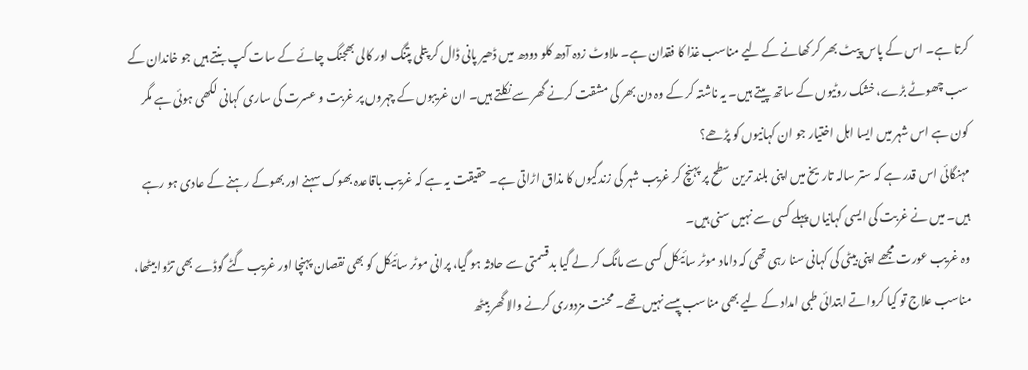کرتا ہے۔ اس کے پاس پیٹ بھر کر کھانے کے لیے مناسب غذا کا فقدان ہے۔ ملاوٹ زدہ آدھ کلو دودھ میں ڈھیر پانی ڈال کر پتلی پتنگ اور کالی بھجنگ چائے کے سات کپ بنتے ہیں جو خاندان کے سب چھوٹے بڑے، خشک روٹیوں کے ساتھ پیتے ہیں۔ یہ ناشتہ کر کے وہ دن بھر کی مشقت کرنے گھر سے نکلتے ہیں۔ ان غریبوں کے چہروں پر غربت و عسرت کی ساری کہانی لکھی ہوئی ہے مگر کون ہے اس شہر میں ایسا اہل اختیار جو ان کہانیوں کو پڑھے؟
مہنگائی اس قدر ہے کہ ستر سالہ تاریخ میں اپنی بلند ترین سطح پر پہنچ کر غریب شہر کی زندگیوں کا مذاق اڑاتی ہے۔ حقیقت یہ ہے کہ غریب باقاعدہ بھوک سہنے اور بھوکے رہنے کے عادی ہو رہے ہیں۔ میں نے غربت کی ایسی کہانیاں پہلے کسی سے نہیں سنی ہیں۔
وہ غریب عورت مجھے اپنی بیٹی کی کہانی سنا رہی تھی کہ داماد موٹر سائیکل کسی سے مانگ کر لے گیا بدقسمتی سے حادثہ ہو گیا، پرانی موٹر سائیکل کو بھی نقصان پہنچا اور غریب گٹے گوڈے بھی تڑوا بیٹھا، مناسب علاج تو کیا کرواتے ابتدائی طبی امداد کے لیے بھی مناسب پیسے نہیں تھے۔ محنت مزدوری کرنے والا گھر بیٹھ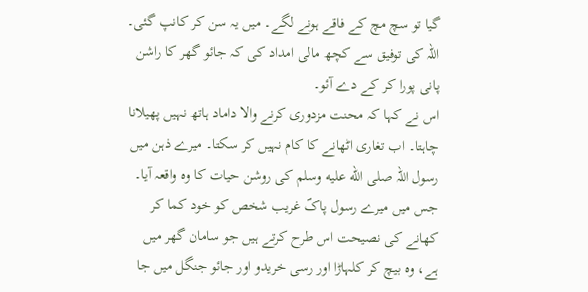گیا تو سچ مچ کے فاقے ہونے لگے۔ میں یہ سن کر کانپ گئی۔ اللہ کی توفیق سے کچھ مالی امداد کی کہ جائو گھر کا راشن پانی پورا کر کے دے آئو۔
اس نے کہا کہ محنت مزدوری کرنے والا داماد ہاتھ نہیں پھیلانا چاہتا۔ اب تغاری اٹھانے کا کام نہیں کر سکتا۔ میرے ذہن میں رسول اللہ صلى الله عليه وسلم کی روشن حیات کا وہ واقعہ آیا۔ جس میں میرے رسول پاکؐ غریب شخص کو خود کما کر کھانے کی نصیحت اس طرح کرتے ہیں جو سامان گھر میں ہے، وہ بیچ کر کلہاڑا اور رسی خریدو اور جائو جنگل میں جا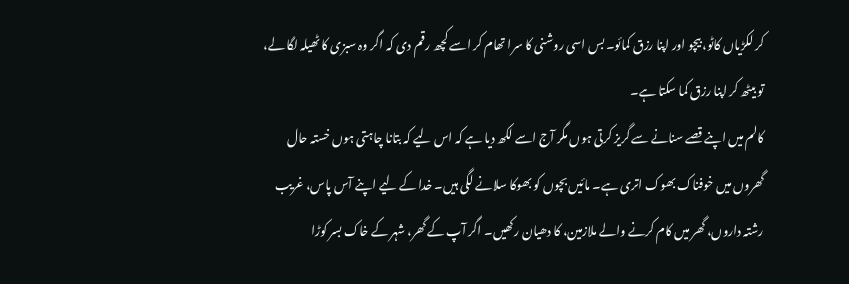کر لکڑیاں کاٹو، بیچو اور اپنا رزق کمائو۔ بس اسی روشنی کا سرا تھام کر اسے کچھ رقم دی کہ اگر وہ سبزی کا ٹھیلہ لگا لے، تو بیٹھ کر اپنا رزق کما سکتا ہے۔
کالم میں اپنے قصے سنانے سے گریز کرتی ہوں مگر آج اسے لکھ دیا ہے کہ اس لیے کہ بتانا چاہتی ہوں خستہ حال گھروں میں خوفناک بھوک اتری ہے۔ مائیں بچوں کو بھوکا سلانے لگی ہیں۔ خدا کے لیے اپنے آس پاس، غریب رشتہ داروں، گھر میں کام کرنے والے ملازمین، کا دھیان رکھیں۔ اگر آپ کے گھر، شہر کے خاک بسر کوڑا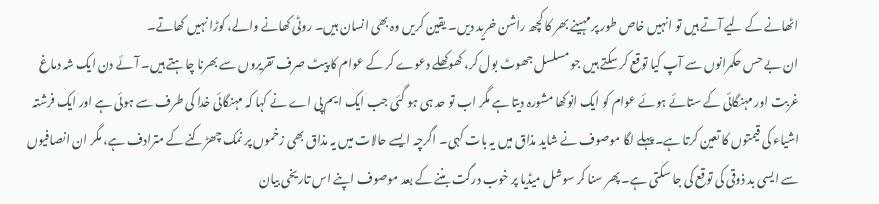اٹھانے کے لیے آتے ہیں تو انہیں خاص طور پر مہینے بھر کا کچھ راشن خرید دیں۔ یقین کریں وہ بھی انسان ہیں۔ روٹی کھانے والے، کوڑا نہیں کھاتے۔
ان بے حس حکمرانوں سے آپ کیا توقع کر سکتے ہیں جو مسلسل جھوٹ بول کر، کھوکھلے دعوے کر کے عوام کا پیٹ صرف تقریروں سے بھرنا چاہتے ہیں۔ آئے دن ایک شہ دماغ غربت اور مہنگائی کے ستائے ہوئے عوام کو ایک انوکھا مشورہ دیتا ہے مگر اب تو حد ہی ہو گئی جب ایک ایم پی اے نے کہا کہ مہنگائی خدا کی طرف سے ہوئی ہے اور ایک فرشتہ اشیاء کی قیمتوں کا تعین کرتا ہے۔ پہلے لگا موصوف نے شاید مذاق میں یہ بات کہی۔ اگرچہ ایسے حالات میں یہ مذاق بھی زخموں پر نمک چھڑکنے کے مترادف ہے، مگر ان انصافیوں سے ایسی بد ذوقی کی توقع کی جا سکتی ہے۔ پھر سنا کر سوشل میڈیا پر خوب درگت بننے کے بعد موصوف اپنے اس تاریخی بیان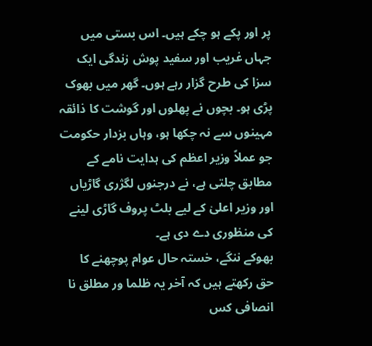پر اور پکے ہو چکے ہیں۔ اس بستی میں جہاں غریب اور سفید پوش زندگی ایک سزا کی طرح گزار رہے ہوں۔ گھر میں بھوک پڑی ہو۔ بچوں نے پھلوں اور گوشت کا ذائقہ مہینوں سے نہ چکھا ہو، وہاں بزدار حکومت جو عملاً وزیر اعظم کی ہدایت نامے کے مطابق چلتی ہے، نے درجنوں لگژری گاڑیاں اور وزیر اعلیٰ کے لیے بلٹ پروف گاڑی لینے کی منظوری دے دی ہے۔
بھوکے ننگے، خستہ حال عوام پوچھنے کا حق رکھتے ہیں کہ آخر یہ ظلما ور مطلق نا انصافی کس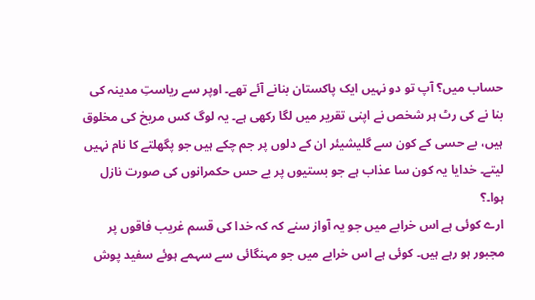حساب میں؟ آپ تو دو نہیں ایک پاکستان بنانے آئے تھے۔ اوپر سے ریاستِ مدینہ کی بنا نے کی رٹ ہر شخص نے اپنی تقریر میں لگا رکھی ہے۔ یہ لوگ کس مریخ کی مخلوق ہیں، بے حسی کے کون سے گلیشیئر ان کے دلوں پر جم چکے ہیں جو پگھلتے کا نام نہیں لیتے۔ خدایا یہ کون سا عذاب ہے جو بستیوں پر بے حس حکمرانوں کی صورت نازل ہوا۔؟
ارے کوئی ہے اس خرابے میں جو یہ آواز سنے کہ کہ خدا کی قسم غریب فاقوں پر مجبور ہو رہے ہیں۔ کوئی ہے اس خرابے میں جو مہنگائی سے سہمے ہوئے سفید پوش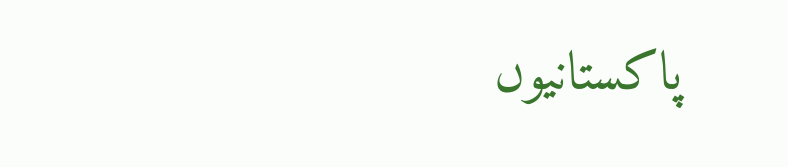پاکستانیوں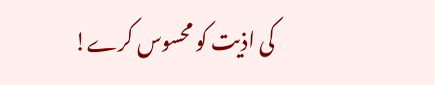کی اذیت کو محسوس کرے!